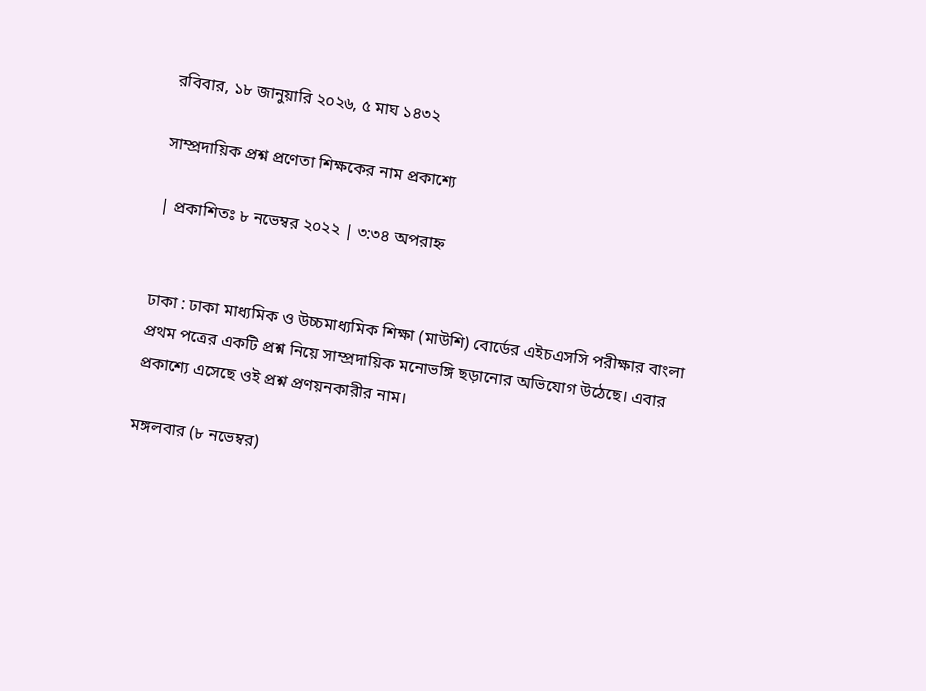রবিবার, ১৮ জানুয়ারি ২০২৬, ৫ মাঘ ১৪৩২

সাম্প্রদায়িক প্রশ্ন প্রণেতা শিক্ষকের নাম প্রকাশ্যে

| প্রকাশিতঃ ৮ নভেম্বর ২০২২ | ৩:৩৪ অপরাহ্ন


ঢাকা : ঢাকা মাধ্যমিক ও উচ্চমাধ্যমিক শিক্ষা (মাউশি) বোর্ডের এইচএসসি পরীক্ষার বাংলা প্রথম পত্রের একটি প্রশ্ন নিয়ে সাম্প্রদায়িক মনোভঙ্গি ছড়ানোর অভিযোগ উঠেছে। এবার প্রকাশ্যে এসেছে ওই প্রশ্ন প্রণয়নকারীর নাম।

মঙ্গলবার (৮ নভেম্বর)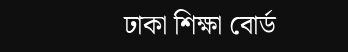ঢাকা শিক্ষা বোর্ড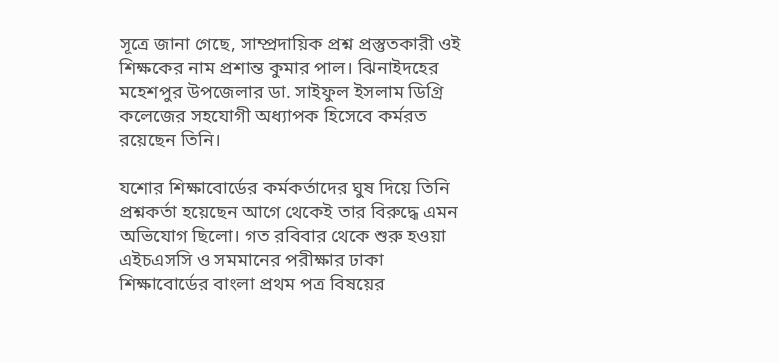সূত্রে জানা গেছে, সাম্প্রদায়িক প্রশ্ন প্রস্তুতকারী ওই শিক্ষকের নাম প্রশান্ত কুমার পাল। ঝিনাইদহের মহেশপুর উপজেলার ডা. সাইফুল ইসলাম ডিগ্রি কলেজের সহযোগী অধ্যাপক হিসেবে কর্মরত রয়েছেন তিনি।

যশোর শিক্ষাবোর্ডের কর্মকর্তাদের ঘুষ দিয়ে তিনি প্রশ্নকর্তা হয়েছেন আগে থেকেই তার বিরুদ্ধে এমন অভিযোগ ছিলো। গত রবিবার থেকে শুরু হওয়া এইচএসসি ও সমমানের পরীক্ষার ঢাকা শিক্ষাবোর্ডের বাংলা প্রথম পত্র বিষয়ের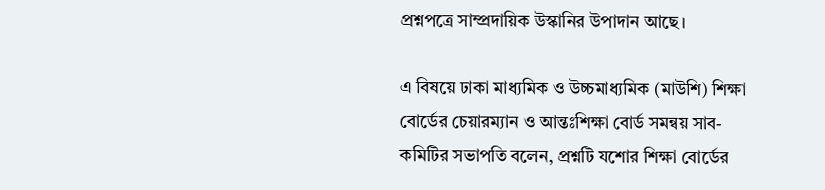প্রশ্নপত্রে সাম্প্রদায়িক উস্কানির উপাদান আছে।

এ বিষয়ে ঢাকা মাধ্যমিক ও উচ্চমাধ্যমিক (মাউশি) শিক্ষা বোর্ডের চেয়ারম্যান ও আন্তঃশিক্ষা বোর্ড সমন্বয় সাব-কমিটির সভাপতি বলেন, প্রশ্নটি যশোর শিক্ষা বোর্ডের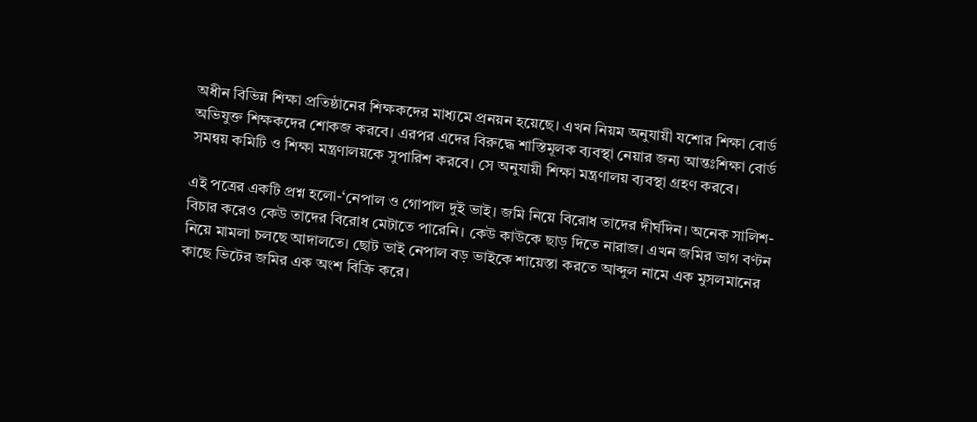অধীন বিভিন্ন শিক্ষা প্রতিষ্ঠানের শিক্ষকদের মাধ্যমে প্রনয়ন হয়েছে। এখন নিয়ম অনুযায়ী যশোর শিক্ষা বোর্ড অভিযুক্ত শিক্ষকদের শোকজ করবে। এরপর এদের বিরুদ্ধে শাস্তিমূলক ব্যবস্থা নেয়ার জন্য আন্তঃশিক্ষা বোর্ড সমন্বয় কমিটি ও শিক্ষা মন্ত্রণালয়কে সুপারিশ করবে। সে অনুযায়ী শিক্ষা মন্ত্রণালয় ব্যবস্থা গ্রহণ করবে।

এই পত্রের একটি প্রশ্ন হলো-‘নেপাল ও গোপাল দুই ভাই। জমি নিয়ে বিরোধ তাদের দীর্ঘদিন। অনেক সালিশ-বিচার করেও কেউ তাদের বিরোধ মেটাতে পারেনি। কেউ কাউকে ছাড় দিতে নারাজ। এখন জমির ভাগ বণ্টন নিয়ে মামলা চলছে আদালতে। ছোট ভাই নেপাল বড় ভাইকে শায়েস্তা করতে আব্দুল নামে এক মুসলমানের কাছে ভিটের জমির এক অংশ বিক্রি করে।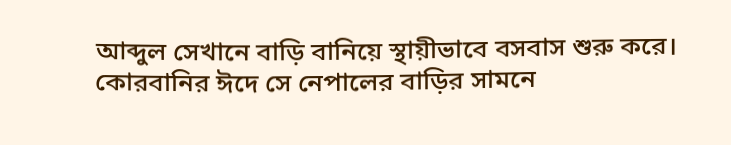আব্দুল সেখানে বাড়ি বানিয়ে স্থায়ীভাবে বসবাস শুরু করে। কোরবানির ঈদে সে নেপালের বাড়ির সামনে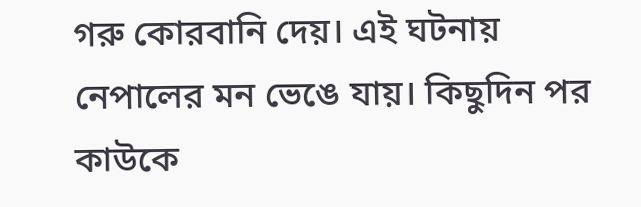গরু কোরবানি দেয়। এই ঘটনায় নেপালের মন ভেঙে যায়। কিছুদিন পর কাউকে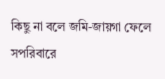কিছু না বলে জমি-জায়গা ফেলে সপরিবারে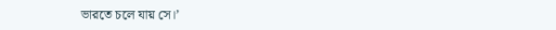ভারতে চলে যায় সে।’